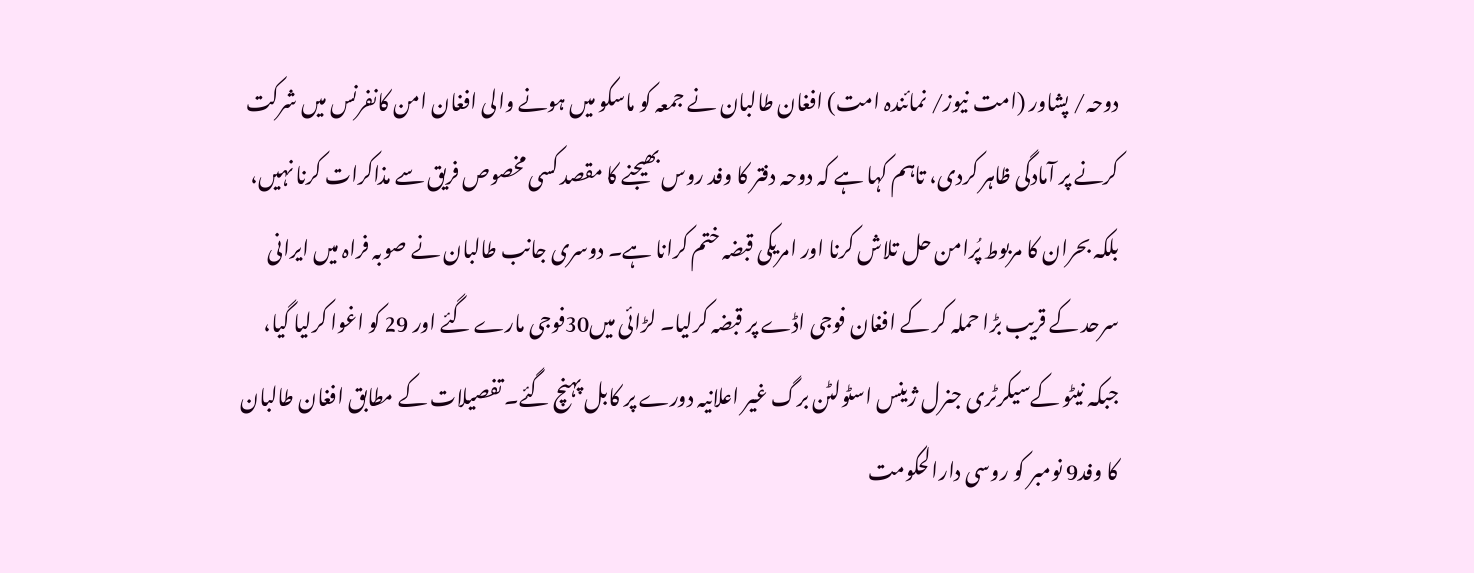دوحہ/ پشاور (امت نیوز/ نمائندہ امت) افغان طالبان نے جمعہ کو ماسکو میں ہونے والی افغان امن کانفرنس میں شرکت کرنے پر آمادگی ظاہر کردی، تاہم کہا ہے کہ دوحہ دفتر کا وفد روس بھیجنے کا مقصد کسی مخصوص فریق سے مذاکرات کرنا نہیں، بلکہ بحران کا مربوط پُرامن حل تلاش کرنا اور امریکی قبضہ ختم کرانا ہے۔ دوسری جانب طالبان نے صوبہ فراہ میں ایرانی سرحد کے قریب بڑا حملہ کر کے افغان فوجی اڈے پر قبضہ کرلیا۔ لڑائی میں30فوجی مارے گئے اور 29 کو اغوا کرلیا گیا، جبکہ نیٹو کےسيکرٹری جنرل ژينس اسٹولٹن برگ غير اعلانيہ دورے پر کابل پہنچ گئے۔ تفصیلات کے مطابق افغان طالبان کا وفد9 نومبر کو روسی دارالحکومت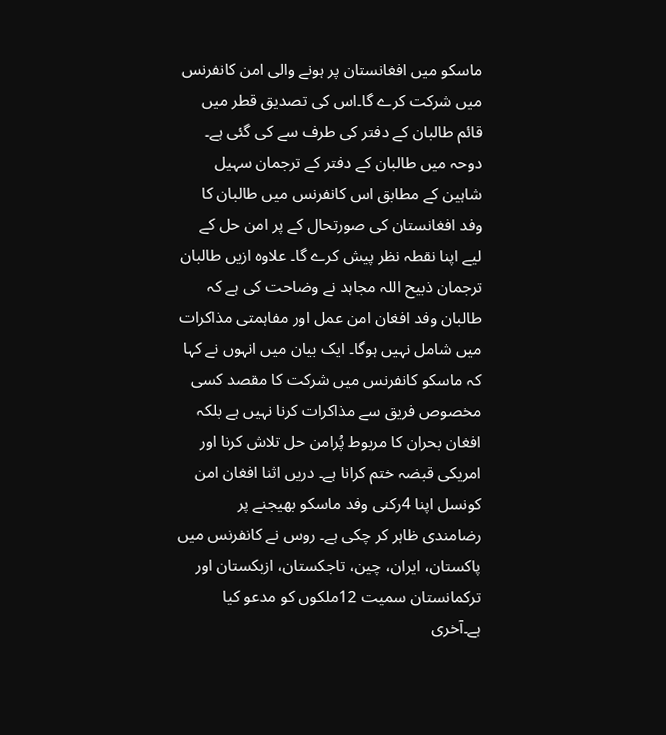ماسکو میں افغانستان پر ہونے والی امن کانفرنس میں شرکت کرے گا۔اس کی تصدیق قطر میں قائم طالبان کے دفتر کی طرف سے کی گئی ہے۔ دوحہ میں طالبان کے دفتر کے ترجمان سہیل شاہین کے مطابق اس کانفرنس میں طالبان کا وفد افغانستان کی صورتحال کے پر امن حل کے لیے اپنا نقطہ نظر پیش کرے گا۔ علاوہ ازیں طالبان ترجمان ذبیح اللہ مجاہد نے وضاحت کی ہے کہ طالبان وفد افغان امن عمل اور مفاہمتی مذاکرات میں شامل نہیں ہوگا۔ ایک بیان میں انہوں نے کہا کہ ماسکو کانفرنس میں شرکت کا مقصد کسی مخصوص فریق سے مذاکرات کرنا نہیں ہے بلکہ افغان بحران کا مربوط پُرامن حل تلاش کرنا اور امریکی قبضہ ختم کرانا ہے۔ دریں اثنا افغان امن کونسل اپنا 4رکنی وفد ماسکو بھیجنے پر رضامندی ظاہر کر چکی ہے۔ روس نے کانفرنس میں پاکستان، ایران، چین، تاجکستان، ازبکستان اور ترکمانستان سمیت 12ملکوں کو مدعو کیا ہے۔آخری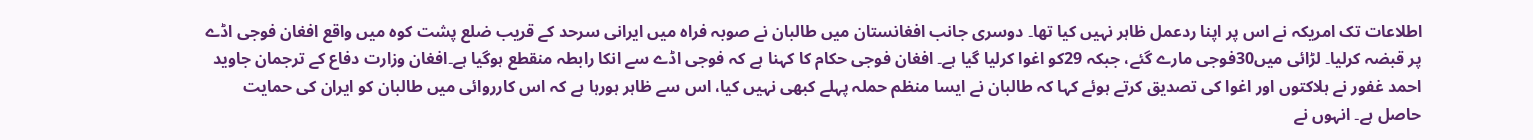اطلاعات تک امریکہ نے اس پر اپنا ردعمل ظاہر نہیں کیا تھا۔ دوسری جانب افغانستان میں طالبان نے صوبہ فراہ میں ایرانی سرحد کے قریب ضلع پشت کوہ میں واقع افغان فوجی اڈے پر قبضہ کرلیا۔ لڑائی میں30فوجی مارے گئے، جبکہ 29کو اغوا کرلیا گیا ہے۔ افغان فوجی حکام کا کہنا ہے کہ فوجی اڈے سے انکا رابطہ منقطع ہوگیا ہے۔افغان وزارت دفاع کے ترجمان جاوید احمد غفور نے ہلاکتوں اور اغوا کی تصدیق کرتے ہوئے کہا کہ طالبان نے ایسا منظم حملہ پہلے کبھی نہیں کیا، اس سے ظاہر ہورہا ہے کہ اس کارروائی میں طالبان کو ایران کی حمایت حاصل ہے۔ انہوں نے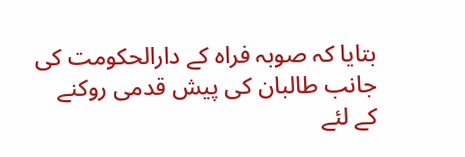بتایا کہ صوبہ فراہ کے دارالحکومت کی جانب طالبان کی پیش قدمی روکنے کے لئے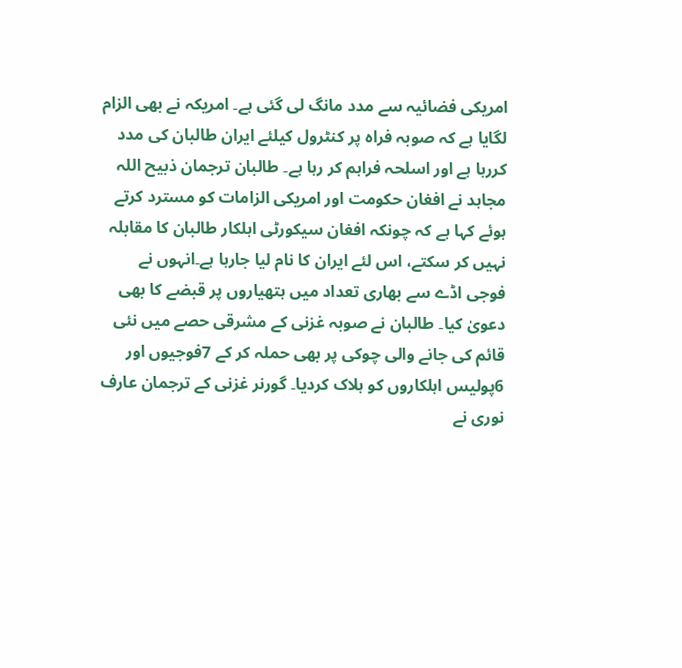امریکی فضائیہ سے مدد مانگ لی گئی ہے۔ امریکہ نے بھی الزام لگایا ہے کہ صوبہ فراہ پر کنٹرول کیلئے ایران طالبان کی مدد کررہا ہے اور اسلحہ فراہم کر رہا ہے۔ طالبان ترجمان ذبیح اللہ مجاہد نے افغان حکومت اور امریکی الزامات کو مسترد کرتے ہوئے کہا ہے کہ چونکہ افغان سیکورٹی اہلکار طالبان کا مقابلہ نہیں کر سکتے، اس لئے ایران کا نام لیا جارہا ہے۔انہوں نے فوجی اڈے سے بھاری تعداد میں ہتھیاروں پر قبضے کا بھی دعویٰ کیا۔ طالبان نے صوبہ غزنی کے مشرقی حصے میں نئی قائم کی جانے والی چوکی پر بھی حملہ کر کے 7فوجیوں اور 6پولیس اہلکاروں کو ہلاک کردیا۔ گورنر غزنی کے ترجمان عارف نوری نے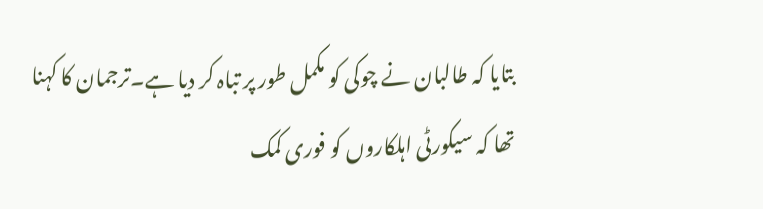بتایا کہ طالبان نے چوکی کو مکمل طور پر تباہ کر دیا ہے۔ترجمان کا کہنا تھا کہ سیکورٹی اہلکاروں کو فوری کمک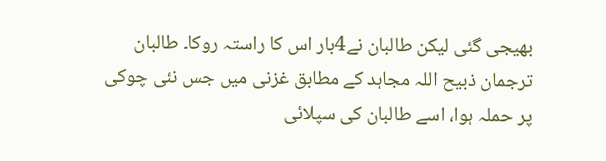بھیجی گئی لیکن طالبان نے4بار اس کا راستہ روکا۔ طالبان ترجمان ذبیح اللہ مجاہد کے مطابق غزنی میں جس نئی چوکی پر حملہ ہوا، اسے طالبان کی سپلائی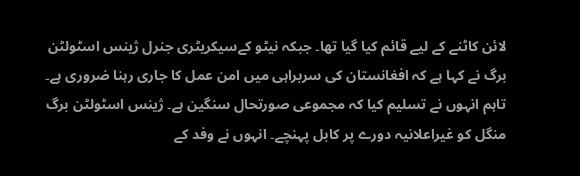لائن کاٹنے کے لیے قائم کیا گیا تھا۔ جبکہ نیٹو کےسيکریٹری جنرل ژينس اسٹولٹن برگ نے کہا ہے کہ افغانستان کی سربراہی میں امن عمل کا جاری رہنا ضروری ہے۔ تاہم انہوں نے تسلیم کیا کہ مجموعی صورتحال سنگین ہے۔ ژينس اسٹولٹن برگ منگل کو غيراعلانيہ دورے پر کابل پہنچے۔ انہوں نے وفد کے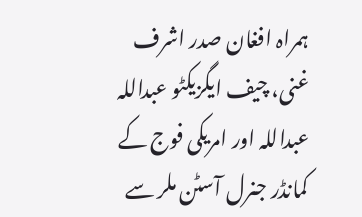ہمراہ افغان صدر اشرف غنی، چيف ايگزيکٹو عبداللہ عبداللہ اور امریکی فوج کے کمانڈر جنرل آسٹن ملر سے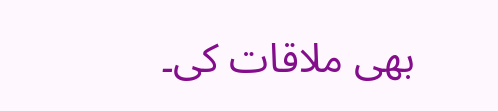بھی ملاقات کی۔